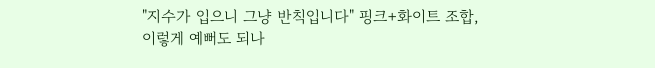"지수가 입으니 그냥 반칙입니다" 핑크+화이트 조합, 이렇게 예뻐도 되나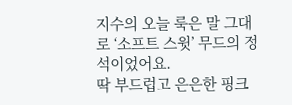지수의 오늘 룩은 말 그대로 ‘소프트 스윗’ 무드의 정석이었어요.
딱 부드럽고 은은한 핑크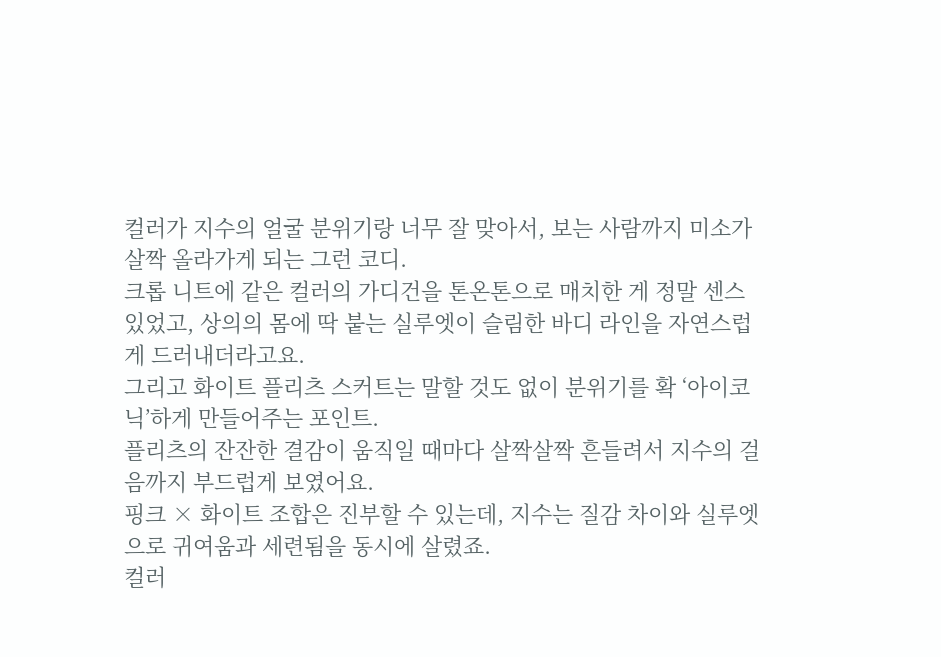컬러가 지수의 얼굴 분위기랑 너무 잘 맞아서, 보는 사람까지 미소가 살짝 올라가게 되는 그런 코디.
크롭 니트에 같은 컬러의 가디건을 톤온톤으로 매치한 게 정말 센스 있었고, 상의의 몸에 딱 붙는 실루엣이 슬림한 바디 라인을 자연스럽게 드러내더라고요.
그리고 화이트 플리츠 스커트는 말할 것도 없이 분위기를 확 ‘아이코닉’하게 만들어주는 포인트.
플리츠의 잔잔한 결감이 움직일 때마다 살짝살짝 흔들려서 지수의 걸음까지 부드럽게 보였어요.
핑크 × 화이트 조합은 진부할 수 있는데, 지수는 질감 차이와 실루엣으로 귀여움과 세련됨을 동시에 살렸죠.
컬러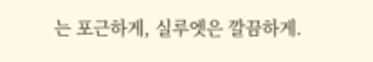는 포근하게, 실루엣은 깔끔하게.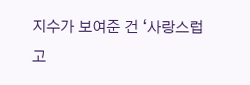지수가 보여준 건 ‘사랑스럽고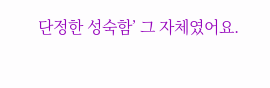단정한 성숙함’ 그 자체였어요.